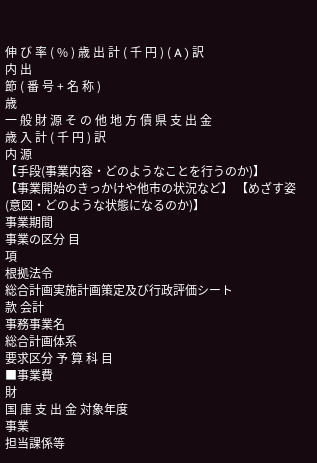伸 び 率 ( % ) 歳 出 計 ( 千 円 ) ( A ) 訳
内 出
節 ( 番 号 + 名 称 )
歳
一 般 財 源 そ の 他 地 方 債 県 支 出 金
歳 入 計 ( 千 円 ) 訳
内 源
【手段(事業内容・どのようなことを行うのか)】
【事業開始のきっかけや他市の状況など】 【めざす姿(意図・どのような状態になるのか)】
事業期間
事業の区分 目
項
根拠法令
総合計画実施計画策定及び行政評価シート
款 会計
事務事業名
総合計画体系
要求区分 予 算 科 目
■事業費
財
国 庫 支 出 金 対象年度
事業
担当課係等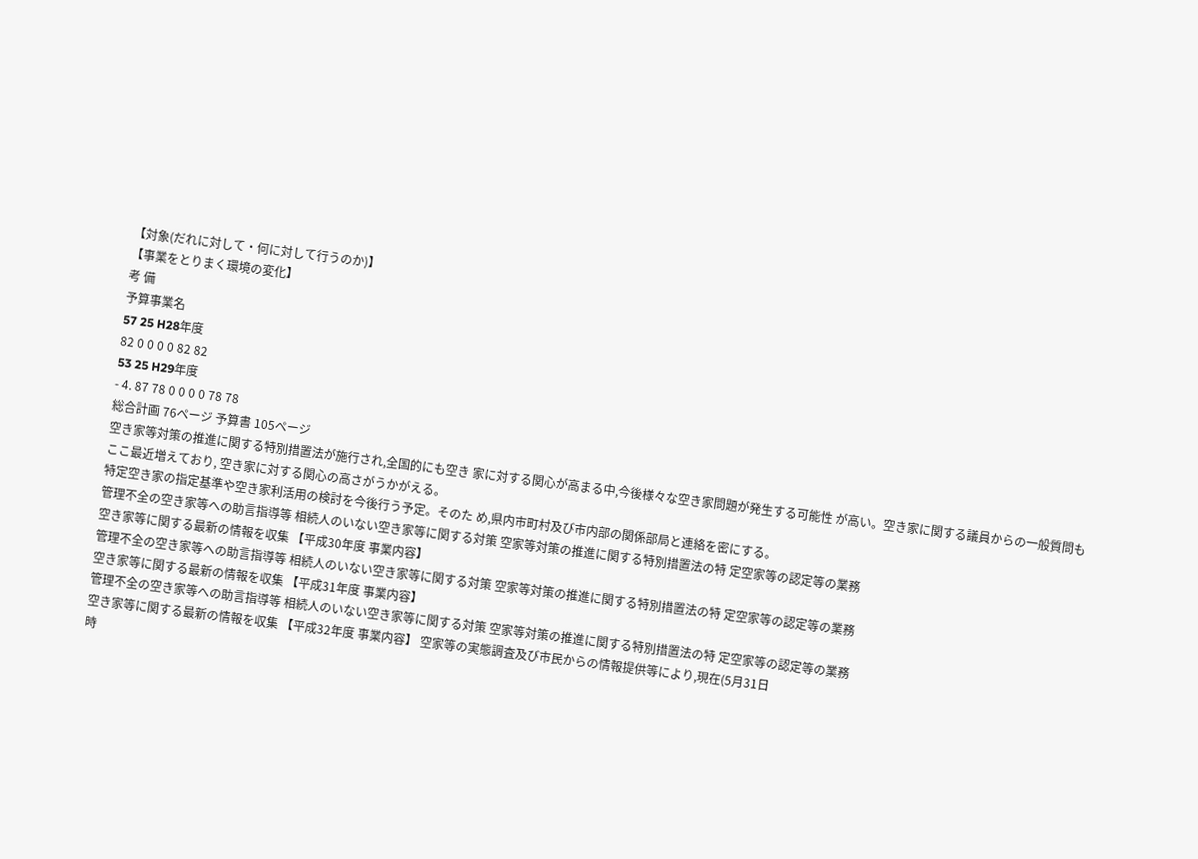【対象(だれに対して・何に対して行うのか)】
【事業をとりまく環境の変化】
考 備
予算事業名
57 25 H28年度
82 0 0 0 0 82 82
53 25 H29年度
- 4. 87 78 0 0 0 0 78 78
総合計画 76ページ 予算書 105ページ
空き家等対策の推進に関する特別措置法が施行され,全国的にも空き 家に対する関心が高まる中,今後様々な空き家問題が発生する可能性 が高い。空き家に関する議員からの一般質問もここ最近増えており, 空き家に対する関心の高さがうかがえる。
特定空き家の指定基準や空き家利活用の検討を今後行う予定。そのた め,県内市町村及び市内部の関係部局と連絡を密にする。
管理不全の空き家等への助言指導等 相続人のいない空き家等に関する対策 空家等対策の推進に関する特別措置法の特 定空家等の認定等の業務
空き家等に関する最新の情報を収集 【平成30年度 事業内容】
管理不全の空き家等への助言指導等 相続人のいない空き家等に関する対策 空家等対策の推進に関する特別措置法の特 定空家等の認定等の業務
空き家等に関する最新の情報を収集 【平成31年度 事業内容】
管理不全の空き家等への助言指導等 相続人のいない空き家等に関する対策 空家等対策の推進に関する特別措置法の特 定空家等の認定等の業務
空き家等に関する最新の情報を収集 【平成32年度 事業内容】 空家等の実態調査及び市民からの情報提供等により,現在(5月31日
時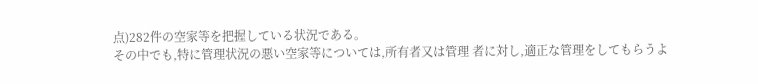点)282件の空家等を把握している状況である。
その中でも,特に管理状況の悪い空家等については,所有者又は管理 者に対し,適正な管理をしてもらうよ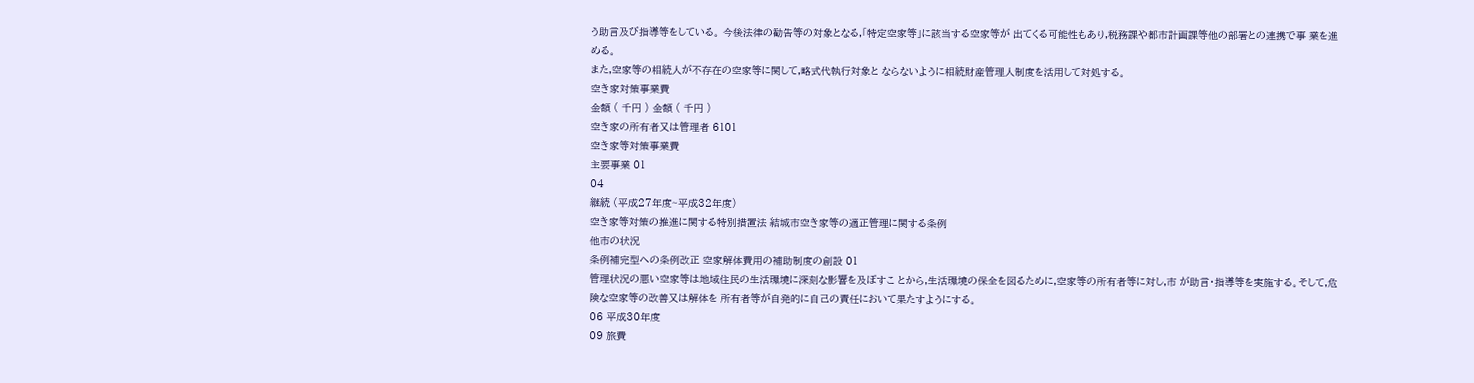う助言及び指導等をしている。 今後法律の勧告等の対象となる,「特定空家等」に該当する空家等が 出てくる可能性もあり,税務課や都市計画課等他の部署との連携で事 業を進める。
また,空家等の相続人が不存在の空家等に関して,略式代執行対象と ならないように相続財産管理人制度を活用して対処する。
空き家対策事業費
金額 ( 千円 ) 金額 ( 千円 )
空き家の所有者又は管理者 6101
空き家等対策事業費
主要事業 01
04
継続 (平成27年度~平成32年度)
空き家等対策の推進に関する特別措置法 結城市空き家等の適正管理に関する条例
他市の状況
条例補完型への条例改正 空家解体費用の補助制度の創設 01
管理状況の悪い空家等は地域住民の生活環境に深刻な影響を及ぼすこ とから,生活環境の保全を図るために,空家等の所有者等に対し,市 が助言・指導等を実施する。そして,危険な空家等の改善又は解体を 所有者等が自発的に自己の責任において果たすようにする。
06 平成30年度
09 旅費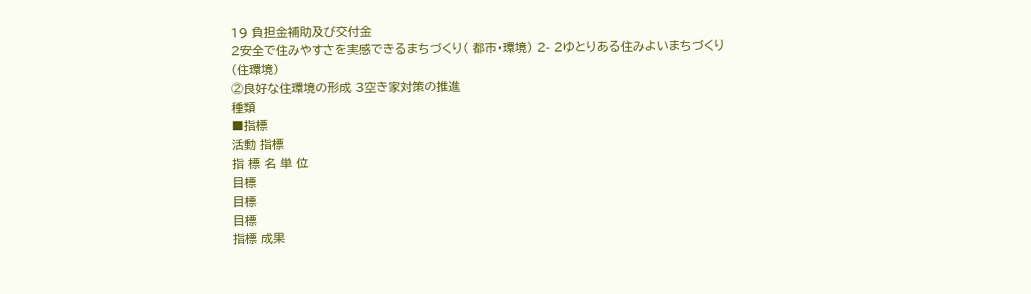19 負担金補助及び交付金
2安全で住みやすさを実感できるまちづくり( 都市・環境) 2- 2ゆとりある住みよいまちづくり(住環境)
②良好な住環境の形成 3空き家対策の推進
種類
■指標
活動 指標
指 標 名 単 位
目標
目標
目標
指標 成果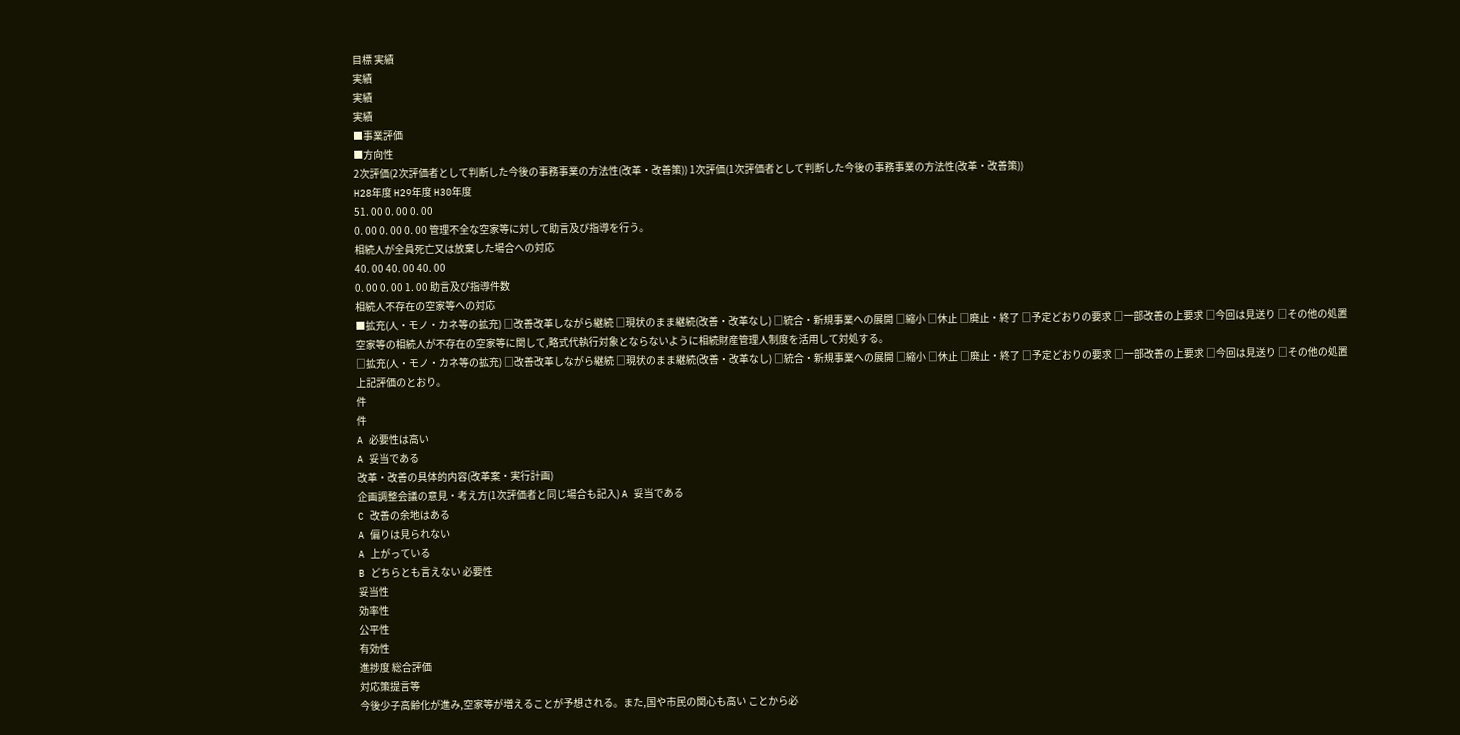目標 実績
実績
実績
実績
■事業評価
■方向性
2次評価(2次評価者として判断した今後の事務事業の方法性(改革・改善策)) 1次評価(1次評価者として判断した今後の事務事業の方法性(改革・改善策))
H28年度 H29年度 H30年度
51. 00 0. 00 0. 00
0. 00 0. 00 0. 00 管理不全な空家等に対して助言及び指導を行う。
相続人が全員死亡又は放棄した場合への対応
40. 00 40. 00 40. 00
0. 00 0. 00 1. 00 助言及び指導件数
相続人不存在の空家等への対応
■拡充(人・モノ・カネ等の拡充) □改善改革しながら継続 □現状のまま継続(改善・改革なし) □統合・新規事業への展開 □縮小 □休止 □廃止・終了 □予定どおりの要求 □一部改善の上要求 □今回は見送り □その他の処置
空家等の相続人が不存在の空家等に関して,略式代執行対象とならないように相続財産管理人制度を活用して対処する。
□拡充(人・モノ・カネ等の拡充) □改善改革しながら継続 □現状のまま継続(改善・改革なし) □統合・新規事業への展開 □縮小 □休止 □廃止・終了 □予定どおりの要求 □一部改善の上要求 □今回は見送り □その他の処置
上記評価のとおり。
件
件
A 必要性は高い
A 妥当である
改革・改善の具体的内容(改革案・実行計画)
企画調整会議の意見・考え方(1次評価者と同じ場合も記入) A 妥当である
C 改善の余地はある
A 偏りは見られない
A 上がっている
B どちらとも言えない 必要性
妥当性
効率性
公平性
有効性
進捗度 総合評価
対応策提言等
今後少子高齢化が進み,空家等が増えることが予想される。また,国や市民の関心も高い ことから必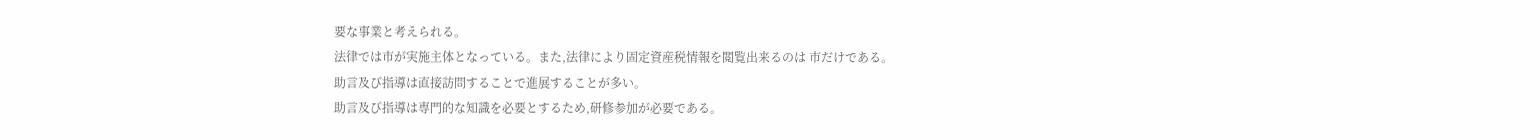要な事業と考えられる。
法律では市が実施主体となっている。また,法律により固定資産税情報を閲覧出来るのは 市だけである。
助言及び指導は直接訪問することで進展することが多い。
助言及び指導は専門的な知識を必要とするため,研修参加が必要である。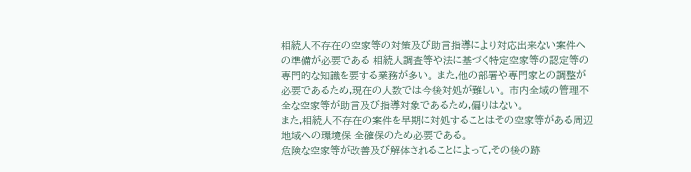相続人不存在の空家等の対策及び助言指導により対応出来ない案件への準備が必要である 相続人調査等や法に基づく特定空家等の認定等の専門的な知識を要する業務が多い。 また,他の部署や専門家との調整が必要であるため,現在の人数では今後対処が難しい。 市内全域の管理不全な空家等が助言及び指導対象であるため,偏りはない。
また,相続人不存在の案件を早期に対処することはその空家等がある周辺地域への環境保 全確保のため必要である。
危険な空家等が改善及び解体されることによって,その後の跡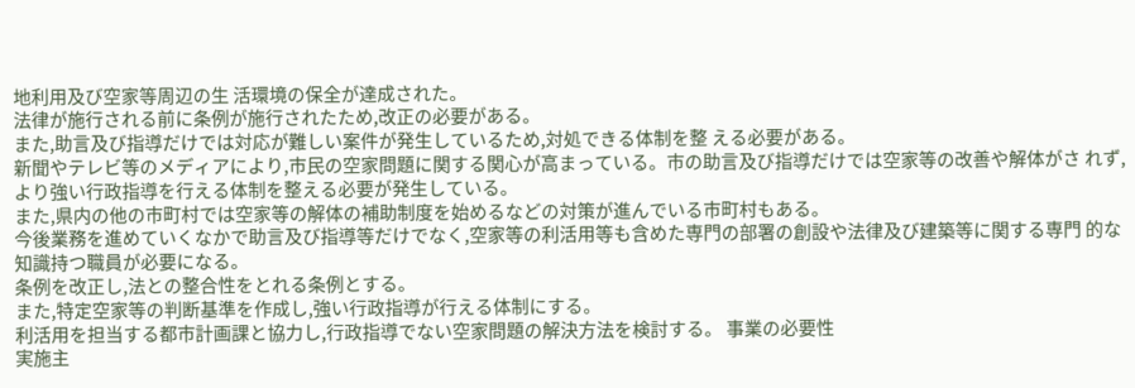地利用及び空家等周辺の生 活環境の保全が達成された。
法律が施行される前に条例が施行されたため,改正の必要がある。
また,助言及び指導だけでは対応が難しい案件が発生しているため,対処できる体制を整 える必要がある。
新聞やテレビ等のメディアにより,市民の空家問題に関する関心が高まっている。市の助言及び指導だけでは空家等の改善や解体がさ れず,より強い行政指導を行える体制を整える必要が発生している。
また,県内の他の市町村では空家等の解体の補助制度を始めるなどの対策が進んでいる市町村もある。
今後業務を進めていくなかで助言及び指導等だけでなく,空家等の利活用等も含めた専門の部署の創設や法律及び建築等に関する専門 的な知識持つ職員が必要になる。
条例を改正し,法との整合性をとれる条例とする。
また,特定空家等の判断基準を作成し,強い行政指導が行える体制にする。
利活用を担当する都市計画課と協力し,行政指導でない空家問題の解決方法を検討する。 事業の必要性
実施主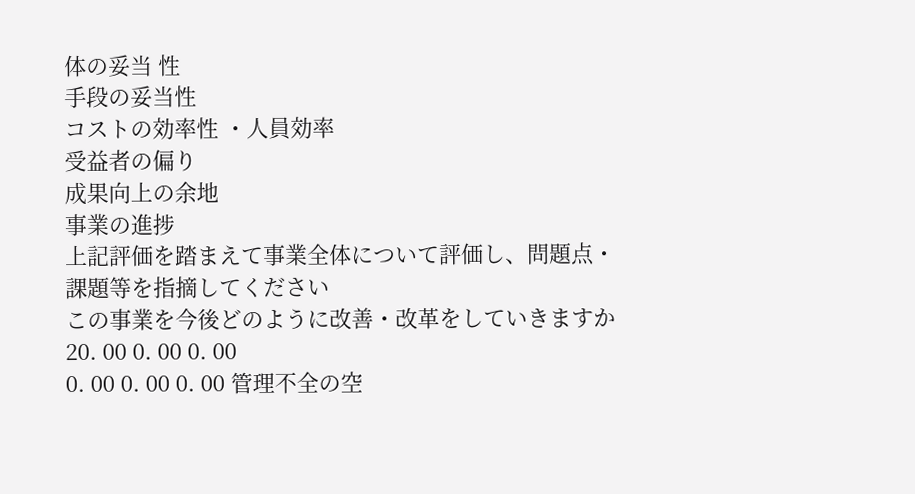体の妥当 性
手段の妥当性
コストの効率性 ・人員効率
受益者の偏り
成果向上の余地
事業の進捗
上記評価を踏まえて事業全体について評価し、問題点・課題等を指摘してください
この事業を今後どのように改善・改革をしていきますか
20. 00 0. 00 0. 00
0. 00 0. 00 0. 00 管理不全の空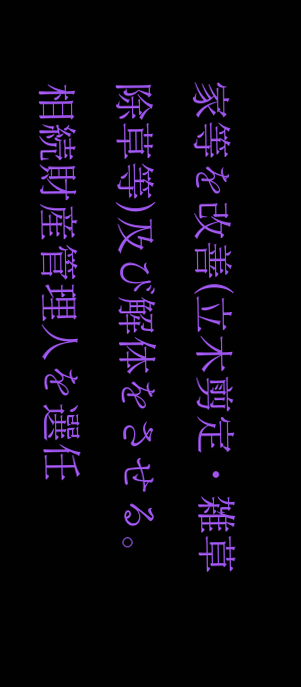家等を改善(立木剪定・雑草除草等)及び解体をさせる。
相続財産管理人を選任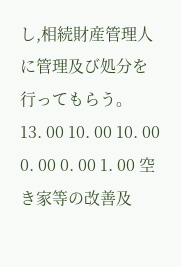し,相続財産管理人に管理及び処分を行ってもらう。
13. 00 10. 00 10. 00
0. 00 0. 00 1. 00 空き家等の改善及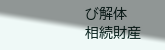び解体
相続財産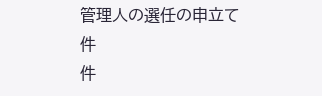管理人の選任の申立て
件
件